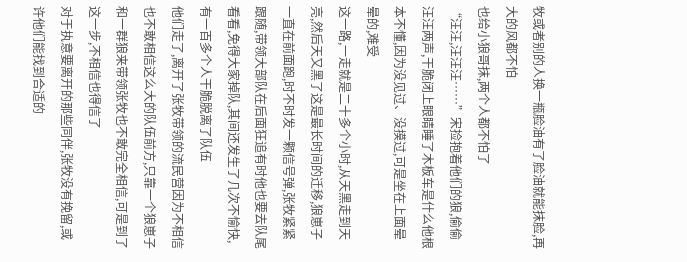牧或者别的人换一瓶脸油有了脸油就能抹脸,再大的风都不怕
也给小狼哥抹,两个人都不怕了
“汪汪,汪汪汪……”宋捡抱着他们的狼,偷偷汪汪两声,干脆闭上眼睛睡了木板车是什么他根本不懂,因为没见过、没摸过,可是坐在上面晕晕的,难受
这一路,一走就是二十多个小时,从天黑走到天亮,然后天又黑了这是最长时间的迁移,狼崽子一直在前面跑,时不时发一颗信号弹,张牧紧紧跟随,带领大部队在后面狂追有时他也要去队尾看看,免得大家掉队,其间还发生了几次不愉快,有一百多个人干脆脱离了队伍
他们走了,离开了张牧带领的流民营因为不相信也不敢相信这么大的队伍前方,只靠一个狼崽子和一群狼来带领张牧也不敢完全相信,可是到了这一步,不相信也得信了
对于执意要离开的那些同伴,张牧没有挽留,或许他们能找到合适的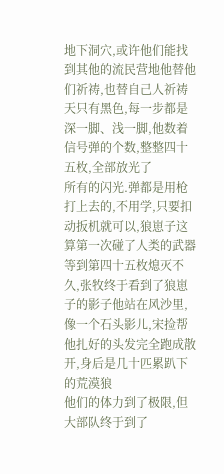地下洞穴,或许他们能找到其他的流民营地他替他们祈祷,也替自己人祈祷
天只有黑色,每一步都是深一脚、浅一脚,他数着信号弹的个数,整整四十五枚,全部放光了
所有的闪光.弹都是用枪打上去的,不用学,只要扣动扳机就可以,狼崽子这算第一次碰了人类的武器
等到第四十五枚熄灭不久,张牧终于看到了狼崽子的影子他站在风沙里,像一个石头影儿,宋捡帮他扎好的头发完全跑成散开,身后是几十匹累趴下的荒漠狼
他们的体力到了极限,但大部队终于到了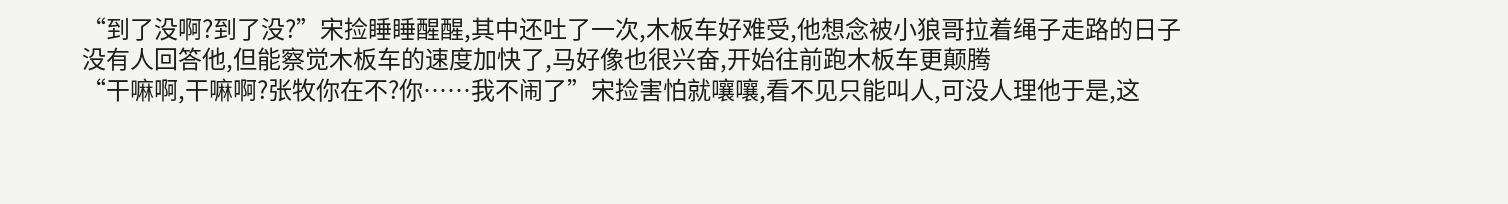“到了没啊?到了没?”宋捡睡睡醒醒,其中还吐了一次,木板车好难受,他想念被小狼哥拉着绳子走路的日子
没有人回答他,但能察觉木板车的速度加快了,马好像也很兴奋,开始往前跑木板车更颠腾
“干嘛啊,干嘛啊?张牧你在不?你……我不闹了”宋捡害怕就嚷嚷,看不见只能叫人,可没人理他于是,这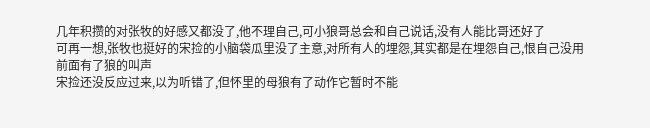几年积攒的对张牧的好感又都没了,他不理自己,可小狼哥总会和自己说话,没有人能比哥还好了
可再一想,张牧也挺好的宋捡的小脑袋瓜里没了主意,对所有人的埋怨,其实都是在埋怨自己,恨自己没用
前面有了狼的叫声
宋捡还没反应过来,以为听错了,但怀里的母狼有了动作它暂时不能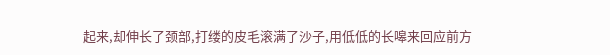起来,却伸长了颈部,打缕的皮毛滚满了沙子,用低低的长嗥来回应前方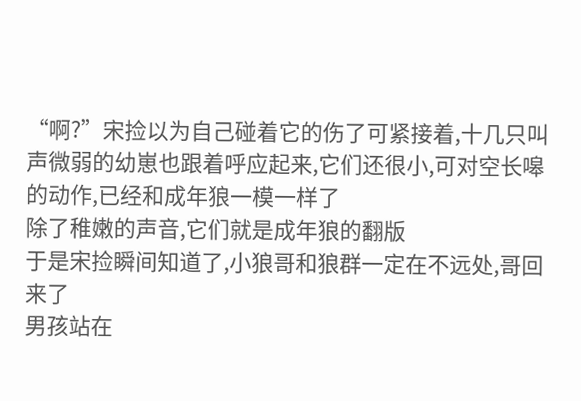“啊?”宋捡以为自己碰着它的伤了可紧接着,十几只叫声微弱的幼崽也跟着呼应起来,它们还很小,可对空长嗥的动作,已经和成年狼一模一样了
除了稚嫩的声音,它们就是成年狼的翻版
于是宋捡瞬间知道了,小狼哥和狼群一定在不远处,哥回来了
男孩站在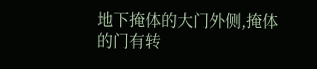地下掩体的大门外侧,掩体的门有转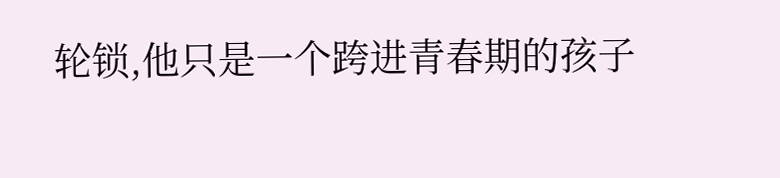轮锁,他只是一个跨进青春期的孩子